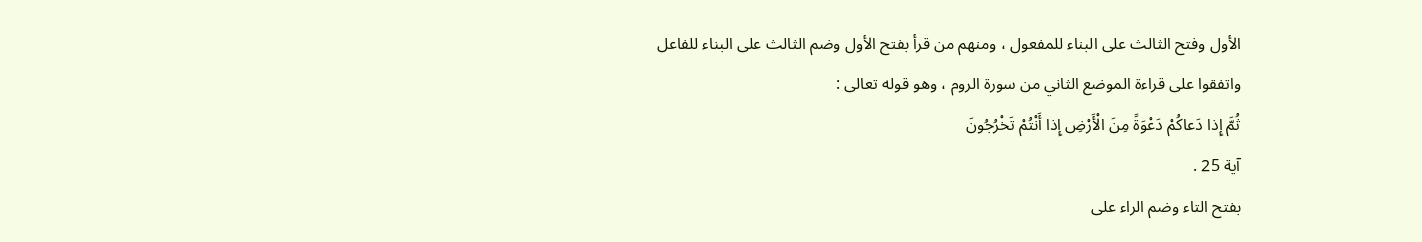الأول وفتح الثالث على البناء للمفعول ، ومنهم من قرأ بفتح الأول وضم الثالث على البناء للفاعل واتفقوا على قراءة الموضع الثاني من سورة الروم ، وهو قوله تعالى :
ثُمَّ إِذا دَعاكُمْ دَعْوَةً مِنَ الْأَرْضِ إِذا أَنْتُمْ تَخْرُجُونَ
آية 25 .
بفتح التاء وضم الراء على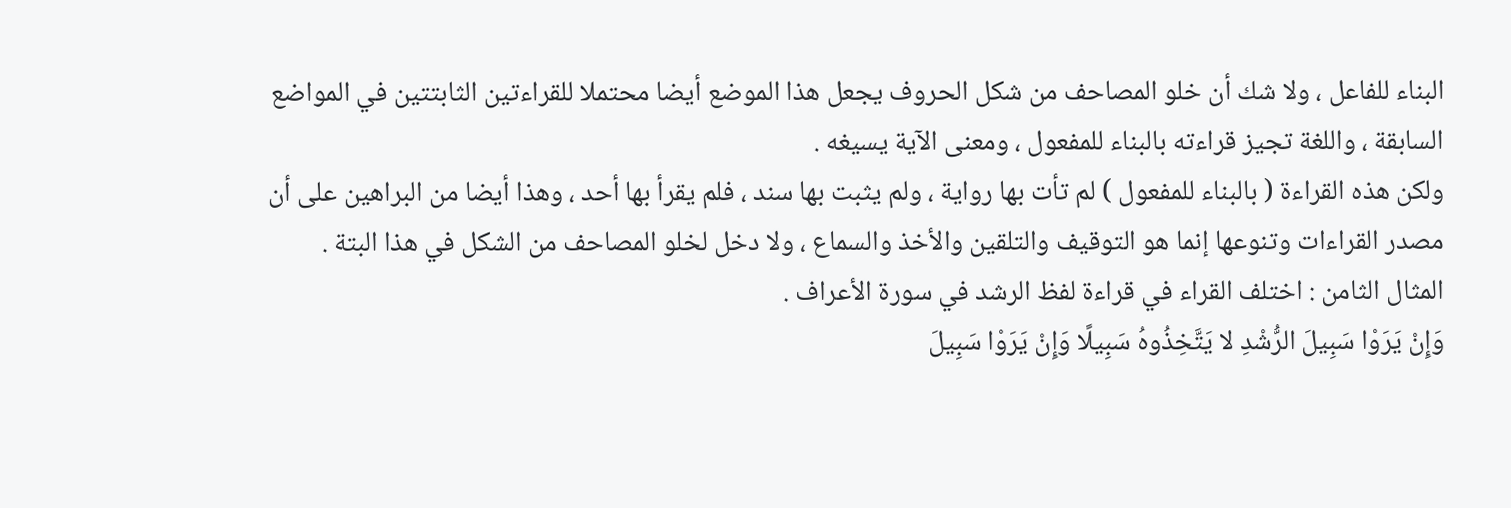البناء للفاعل ، ولا شك أن خلو المصاحف من شكل الحروف يجعل هذا الموضع أيضا محتملا للقراءتين الثابتتين في المواضع السابقة ، واللغة تجيز قراءته بالبناء للمفعول ، ومعنى الآية يسيغه .
ولكن هذه القراءة ( بالبناء للمفعول ) لم تأت بها رواية ، ولم يثبت بها سند ، فلم يقرأ بها أحد ، وهذا أيضا من البراهين على أن مصدر القراءات وتنوعها إنما هو التوقيف والتلقين والأخذ والسماع ، ولا دخل لخلو المصاحف من الشكل في هذا البتة .
المثال الثامن : اختلف القراء في قراءة لفظ الرشد في سورة الأعراف .
وَإِنْ يَرَوْا سَبِيلَ الرُّشْدِ لا يَتَّخِذُوهُ سَبِيلًا وَإِنْ يَرَوْا سَبِيلَ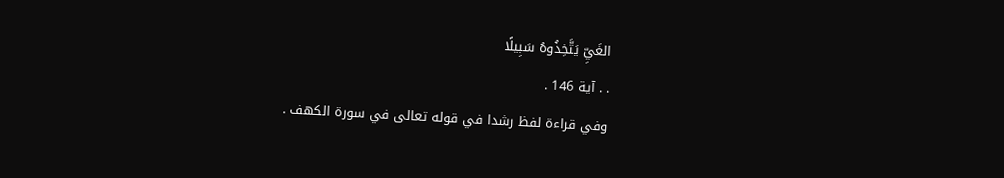الغَيِّ يَتَّخِذُوهُ سَبِيلًا
. . آية 146 .
وفي قراءة لفظ رشدا في قوله تعالى في سورة الكهف .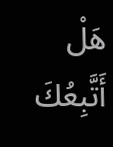هَلْ أَتَّبِعُكَ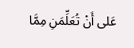عَلى أَنْ تُعَلِّمَنِ مِمَّا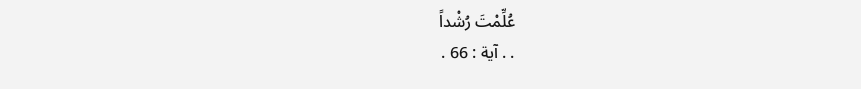عُلِّمْتَ رُشْداً
. . آية : 66 .